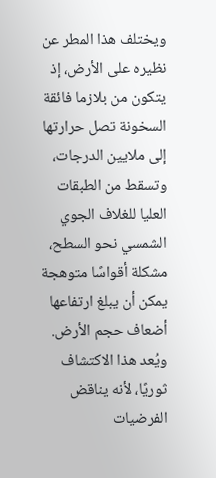ويختلف هذا المطر عن نظيره على الأرض، إذ يتكون من بلازما فائقة السخونة تصل حرارتها إلى ملايين الدرجات، وتسقط من الطبقات العليا للغلاف الجوي الشمسي نحو السطح، مشكلة أقواسًا متوهجة يمكن أن يبلغ ارتفاعها أضعاف حجم الأرض.
ويُعد هذا الاكتشاف ثوريًا، لأنه يناقض الفرضيات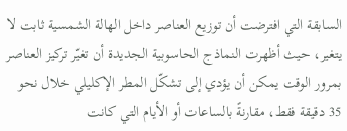السابقة التي افترضت أن توزيع العناصر داخل الهالة الشمسية ثابت لا يتغير، حيث أظهرت النماذج الحاسوبية الجديدة أن تغيّر تركيز العناصر بمرور الوقت يمكن أن يؤدي إلى تشكّل المطر الإكليلي خلال نحو 35 دقيقة فقط، مقارنةً بالساعات أو الأيام التي كانت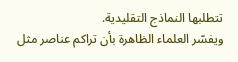تتطلبها النماذج التقليدية.
ويفسّر العلماء الظاهرة بأن تراكم عناصر مثل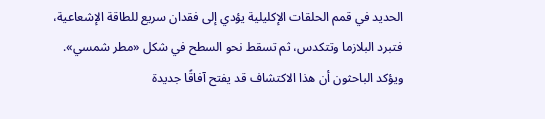الحديد في قمم الحلقات الإكليلية يؤدي إلى فقدان سريع للطاقة الإشعاعية، فتبرد البلازما وتتكدس، ثم تسقط نحو السطح في شكل «مطر شمسي». ويؤكد الباحثون أن هذا الاكتشاف قد يفتح آفاقًا جديدة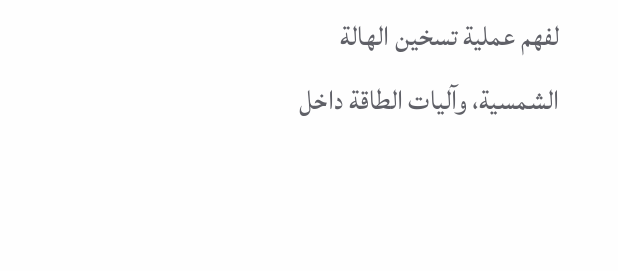لفهم عملية تسخين الهالة الشمسية، وآليات الطاقة داخل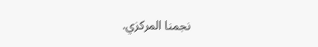نجمنا المركزي.